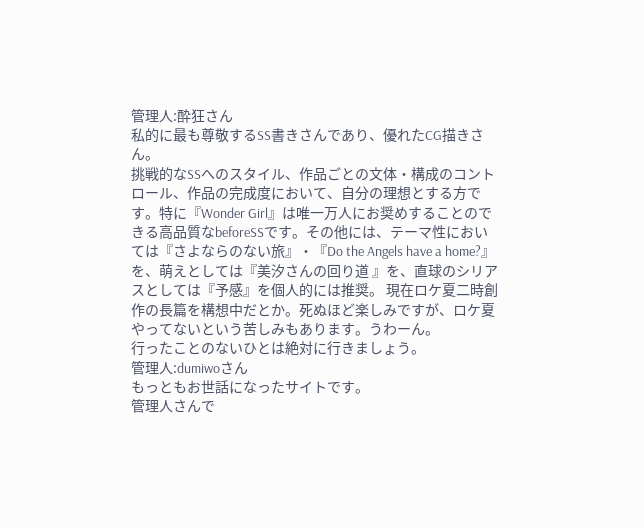管理人:酔狂さん
私的に最も尊敬するSS書きさんであり、優れたCG描きさん。
挑戦的なSSへのスタイル、作品ごとの文体・構成のコントロール、作品の完成度において、自分の理想とする方です。特に『Wonder Girl』は唯一万人にお奨めすることのできる高品質なbeforeSSです。その他には、テーマ性においては『さよならのない旅』・『Do the Angels have a home?』を、萌えとしては『美汐さんの回り道 』を、直球のシリアスとしては『予感』を個人的には推奨。 現在ロケ夏二時創作の長篇を構想中だとか。死ぬほど楽しみですが、ロケ夏やってないという苦しみもあります。うわーん。
行ったことのないひとは絶対に行きましょう。
管理人:dumiwoさん
もっともお世話になったサイトです。
管理人さんで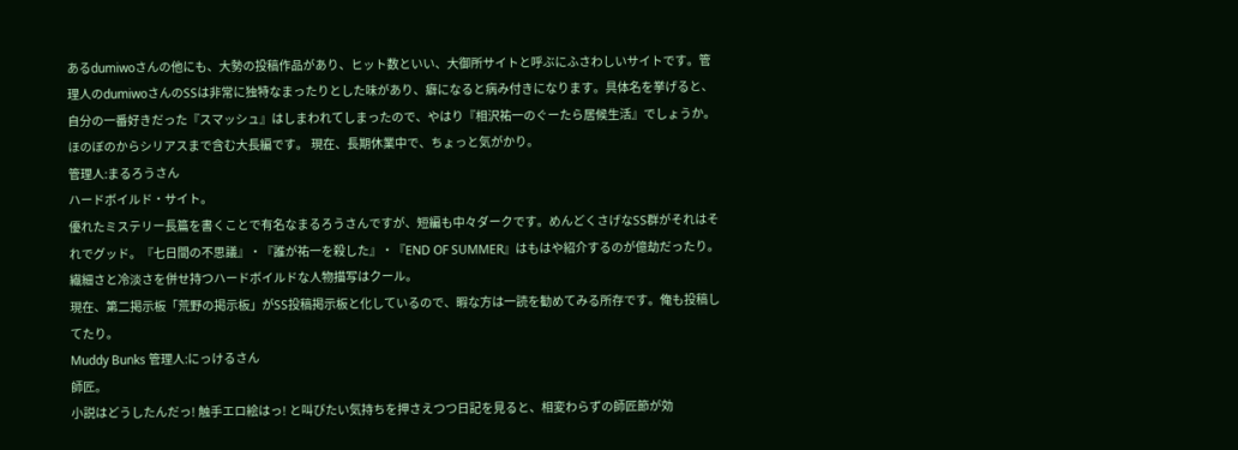あるdumiwoさんの他にも、大勢の投稿作品があり、ヒット数といい、大御所サイトと呼ぶにふさわしいサイトです。管理人のdumiwoさんのSSは非常に独特なまったりとした味があり、癖になると病み付きになります。具体名を挙げると、自分の一番好きだった『スマッシュ』はしまわれてしまったので、やはり『相沢祐一のぐーたら居候生活』でしょうか。ほのぼのからシリアスまで含む大長編です。 現在、長期休業中で、ちょっと気がかり。
管理人:まるろうさん
ハードボイルド・サイト。
優れたミステリー長篇を書くことで有名なまるろうさんですが、短編も中々ダークです。めんどくさげなSS群がそれはそれでグッド。『七日間の不思議』・『誰が祐一を殺した』・『END OF SUMMER』はもはや紹介するのが億劫だったり。繊細さと冷淡さを併せ持つハードボイルドな人物描写はクール。
現在、第二掲示板「荒野の掲示板」がSS投稿掲示板と化しているので、暇な方は一読を勧めてみる所存です。俺も投稿してたり。
Muddy Bunks 管理人:にっけるさん
師匠。
小説はどうしたんだっ! 触手エロ絵はっ! と叫びたい気持ちを押さえつつ日記を見ると、相変わらずの師匠節が効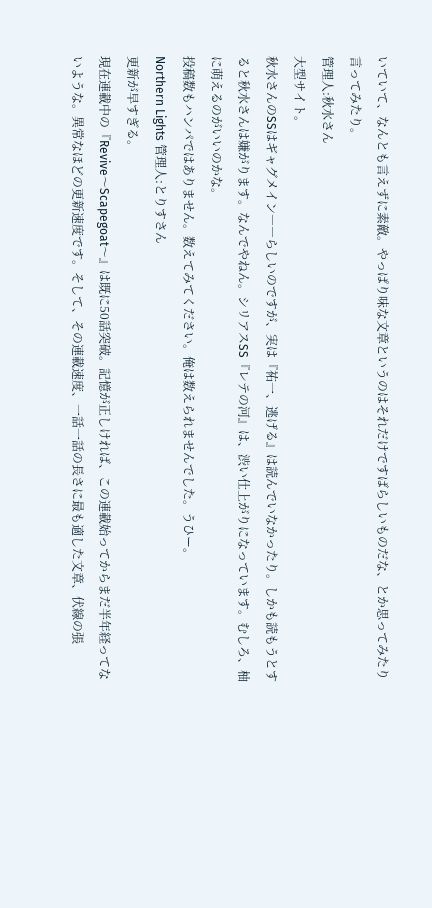いていて、なんとも言えずに素敵。やっぱり味な文章というのはそれだけですばらしいものだな、とか思ってみたり言ってみたり。
管理人:秋水さん
大型サイト。
秋水さんのSSはギャグメイン――らしいのですが、実は『祐一、逃げる』は読んでいなかったり。しかも読もうとすると秋水さんは嫌がります。なんでやねん。シリアスSS『レテの河』は、渋い仕上がりになっています。むしろ、柚に萌えるのがいいのかな。
投稿数もハンパではありません。数えてみてください。俺は数えられませんでした。うひー。
Northern Lights 管理人:とりすさん
更新が早すぎる。
現在連載中の『Revive〜Scapegoat〜』は既に50話突破。記憶が正しければ、この連載始ってからまだ半年経ってないような。異常なほどの更新速度です。そして、その連載速度、一話一話の長さに最も適した文章、伏線の張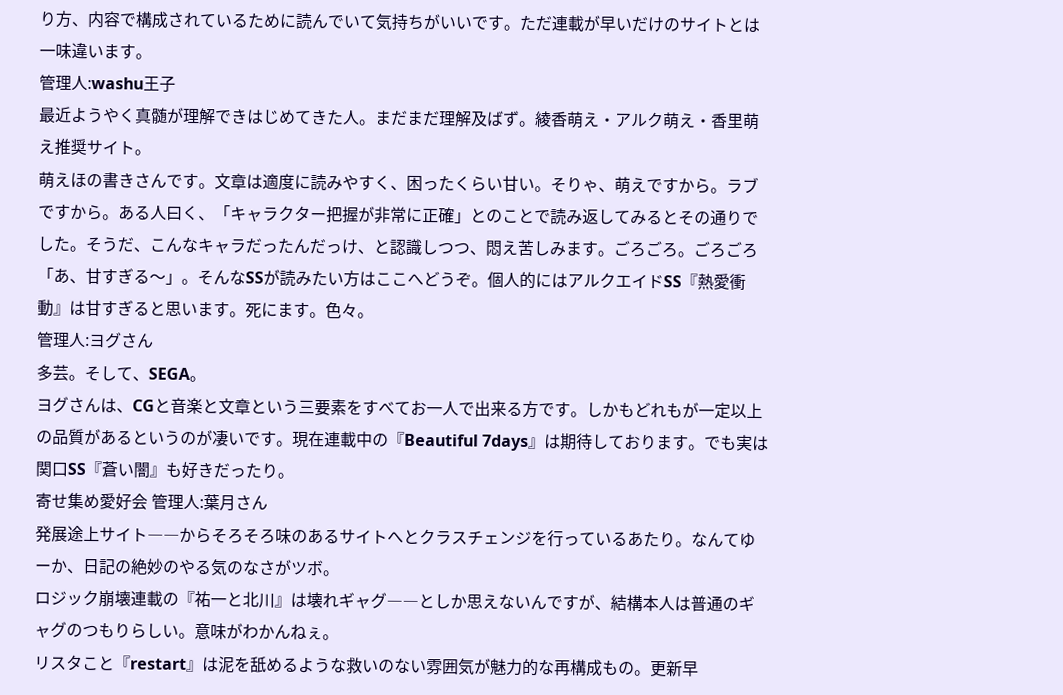り方、内容で構成されているために読んでいて気持ちがいいです。ただ連載が早いだけのサイトとは一味違います。
管理人:washu王子
最近ようやく真髄が理解できはじめてきた人。まだまだ理解及ばず。綾香萌え・アルク萌え・香里萌え推奨サイト。
萌えほの書きさんです。文章は適度に読みやすく、困ったくらい甘い。そりゃ、萌えですから。ラブですから。ある人曰く、「キャラクター把握が非常に正確」とのことで読み返してみるとその通りでした。そうだ、こんなキャラだったんだっけ、と認識しつつ、悶え苦しみます。ごろごろ。ごろごろ「あ、甘すぎる〜」。そんなSSが読みたい方はここへどうぞ。個人的にはアルクエイドSS『熱愛衝動』は甘すぎると思います。死にます。色々。
管理人:ヨグさん
多芸。そして、SEGA。
ヨグさんは、CGと音楽と文章という三要素をすべてお一人で出来る方です。しかもどれもが一定以上の品質があるというのが凄いです。現在連載中の『Beautiful 7days』は期待しております。でも実は関口SS『蒼い闇』も好きだったり。
寄せ集め愛好会 管理人:葉月さん
発展途上サイト――からそろそろ味のあるサイトへとクラスチェンジを行っているあたり。なんてゆーか、日記の絶妙のやる気のなさがツボ。
ロジック崩壊連載の『祐一と北川』は壊れギャグ――としか思えないんですが、結構本人は普通のギャグのつもりらしい。意味がわかんねぇ。
リスタこと『restart』は泥を舐めるような救いのない雰囲気が魅力的な再構成もの。更新早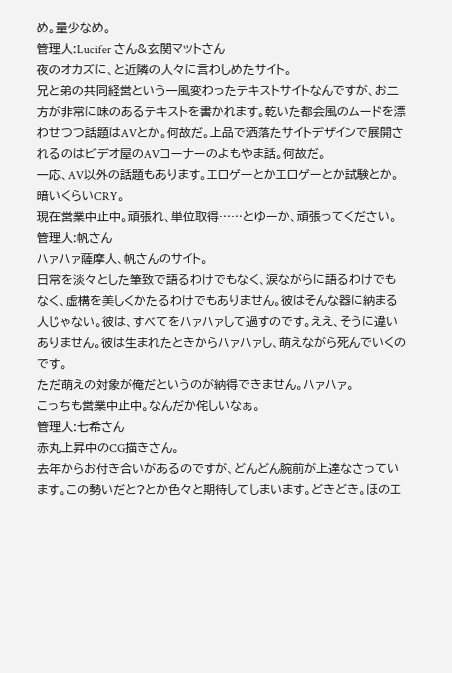め。量少なめ。
管理人:Lucifer さん&玄関マットさん
夜のオカズに、と近隣の人々に言わしめたサイト。
兄と弟の共同経営という一風変わったテキストサイトなんですが、お二方が非常に味のあるテキストを書かれます。乾いた都会風のムードを漂わせつつ話題はAVとか。何故だ。上品で洒落たサイトデザインで展開されるのはビデオ屋のAVコーナーのよもやま話。何故だ。
一応、AV以外の話題もあります。エロゲーとかエロゲーとか試験とか。
暗いくらいCRY。
現在営業中止中。頑張れ、単位取得……とゆーか、頑張ってください。
管理人:帆さん
ハァハァ薩摩人、帆さんのサイト。
日常を淡々とした筆致で語るわけでもなく、涙ながらに語るわけでもなく、虚構を美しくかたるわけでもありません。彼はそんな器に納まる人じゃない。彼は、すべてをハァハァして過すのです。ええ、そうに違いありません。彼は生まれたときからハァハァし、萌えながら死んでいくのです。
ただ萌えの対象が俺だというのが納得できません。ハァハァ。
こっちも営業中止中。なんだか侘しいなぁ。
管理人:七希さん
赤丸上昇中のCG描きさん。
去年からお付き合いがあるのですが、どんどん腕前が上達なさっています。この勢いだと?とか色々と期待してしまいます。どきどき。ほのエ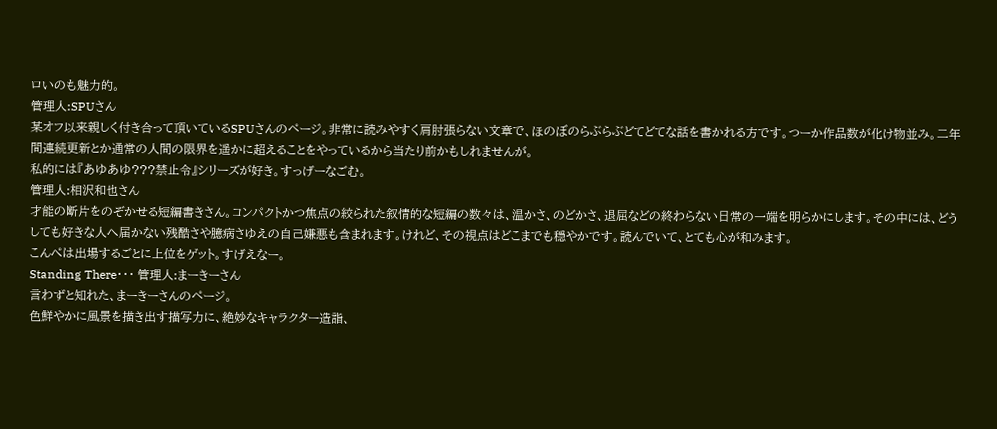ロいのも魅力的。
管理人:SPUさん
某オフ以来親しく付き合って頂いているSPUさんのページ。非常に読みやすく肩肘張らない文章で、ほのぼのらぶらぶどてどてな話を書かれる方です。つーか作品数が化け物並み。二年間連続更新とか通常の人間の限界を遥かに超えることをやっているから当たり前かもしれませんが。
私的には『あゆあゆ???禁止令』シリーズが好き。すっげーなごむ。
管理人:相沢和也さん
才能の断片をのぞかせる短編書きさん。コンパクトかつ焦点の絞られた叙情的な短編の数々は、温かさ、のどかさ、退屈などの終わらない日常の一端を明らかにします。その中には、どうしても好きな人へ届かない残酷さや臆病さゆえの自己嫌悪も含まれます。けれど、その視点はどこまでも穏やかです。読んでいて、とても心が和みます。
こんぺは出場するごとに上位をゲット。すげえなー。
Standing There・・・ 管理人:まーきーさん
言わずと知れた、まーきーさんのページ。
色鮮やかに風景を描き出す描写力に、絶妙なキャラクター造詣、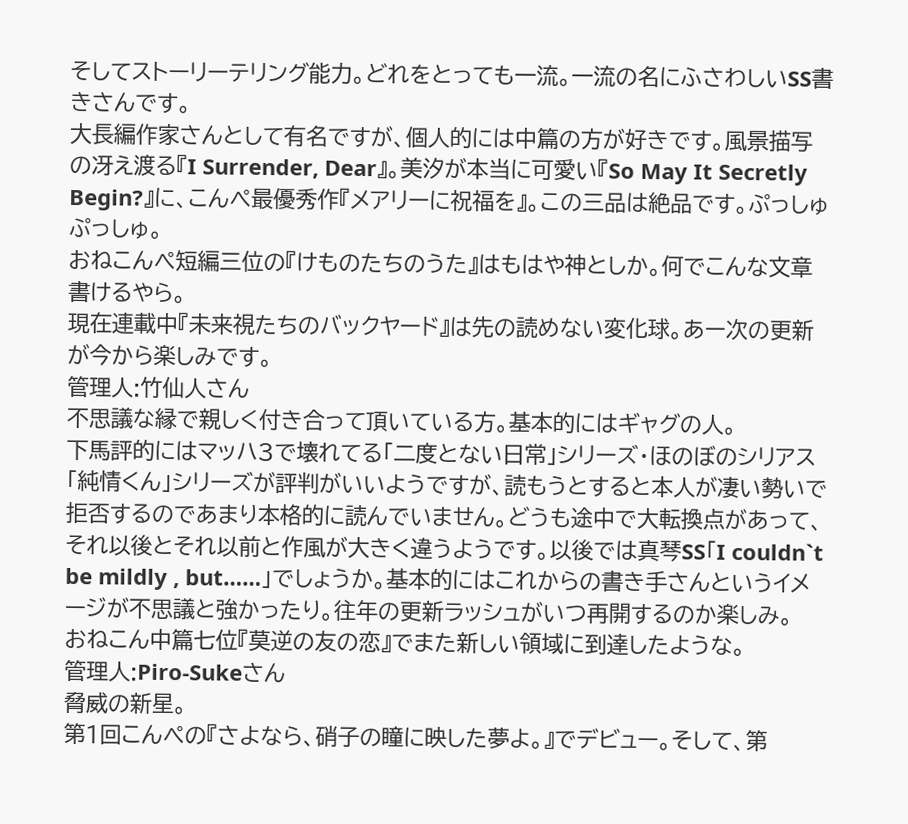そしてストーリーテリング能力。どれをとっても一流。一流の名にふさわしいSS書きさんです。
大長編作家さんとして有名ですが、個人的には中篇の方が好きです。風景描写の冴え渡る『I Surrender, Dear』。美汐が本当に可愛い『So May It Secretly Begin?』に、こんぺ最優秀作『メアリーに祝福を』。この三品は絶品です。ぷっしゅぷっしゅ。
おねこんぺ短編三位の『けものたちのうた』はもはや神としか。何でこんな文章書けるやら。
現在連載中『未来視たちのバックヤード』は先の読めない変化球。あー次の更新が今から楽しみです。
管理人:竹仙人さん
不思議な縁で親しく付き合って頂いている方。基本的にはギャグの人。
下馬評的にはマッハ3で壊れてる「二度とない日常」シリーズ・ほのぼのシリアス「純情くん」シリーズが評判がいいようですが、読もうとすると本人が凄い勢いで拒否するのであまり本格的に読んでいません。どうも途中で大転換点があって、それ以後とそれ以前と作風が大きく違うようです。以後では真琴SS「I couldn`t be mildly , but……」でしょうか。基本的にはこれからの書き手さんというイメージが不思議と強かったり。往年の更新ラッシュがいつ再開するのか楽しみ。
おねこん中篇七位『莫逆の友の恋』でまた新しい領域に到達したような。
管理人:Piro-Sukeさん
脅威の新星。
第1回こんぺの『さよなら、硝子の瞳に映した夢よ。』でデビュー。そして、第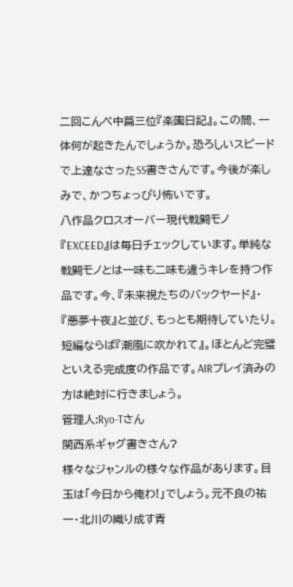二回こんぺ中篇三位『楽園日記』。この間、一体何が起きたんでしょうか。恐ろしいスピードで上達なさったSS書きさんです。今後が楽しみで、かつちょっぴり怖いです。
八作品クロスオーバー現代戦闘モノ『EXCEED』は毎日チェックしています。単純な戦闘モノとは一味も二味も違うキレを持つ作品です。今、『未来視たちのバックヤード』・『悪夢十夜』と並び、もっとも期待していたり。短編ならば『潮風に吹かれて』。ほとんど完璧といえる完成度の作品です。AIRプレイ済みの方は絶対に行きましょう。
管理人:Ryo-Tさん
関西系ギャグ書きさん?
様々なジャンルの様々な作品があります。目玉は「今日から俺わ!」でしょう。元不良の祐一・北川の織り成す青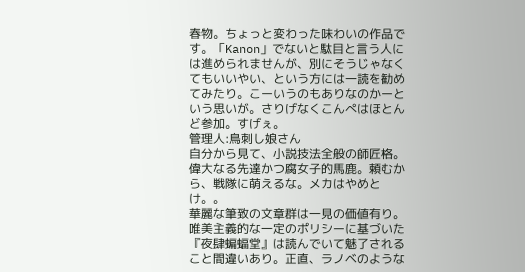春物。ちょっと変わった味わいの作品です。「Kanon」でないと駄目と言う人には進められませんが、別にそうじゃなくてもいいやい、という方には一読を勧めてみたり。こーいうのもありなのかーという思いが。さりげなくこんぺはほとんど参加。すげぇ。
管理人:鳥刺し娘さん
自分から見て、小説技法全般の師匠格。偉大なる先達かつ腐女子的馬鹿。頼むから、戦隊に萌えるな。メカはやめとけ。。
華麗な筆致の文章群は一見の価値有り。唯美主義的な一定のポリシーに基づいた『夜肆蝙蝠堂』は読んでいて魅了されること間違いあり。正直、ラノベのような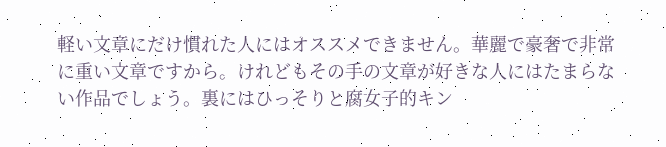軽い文章にだけ慣れた人にはオススメできません。華麗で豪奢で非常に重い文章ですから。けれどもその手の文章が好きな人にはたまらない作品でしょう。裏にはひっそりと腐女子的キン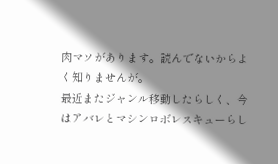肉マソがあります。読んでないからよく知りませんが。
最近またジャンル移動したらしく、今はアバレとマシンロボレスキューらし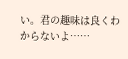い。君の趣味は良くわからないよ……